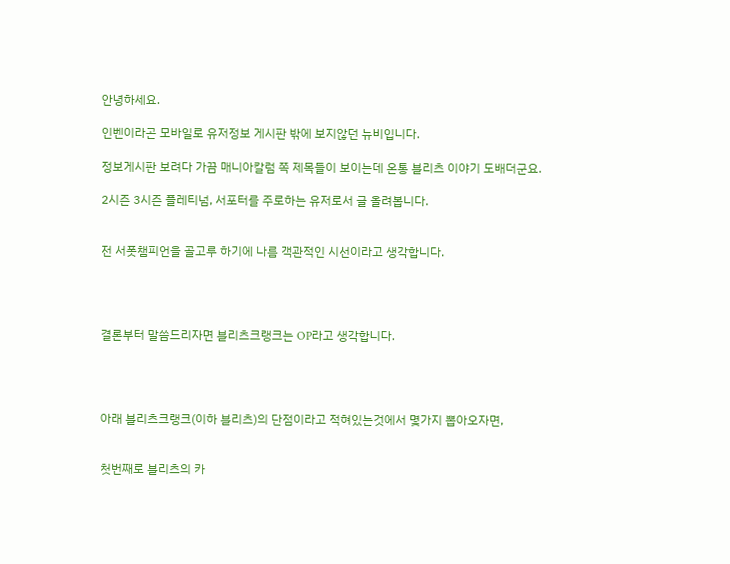안녕하세요.

인벤이라곤 모바일로 유저정보 게시판 밖에 보지않던 뉴비입니다.

정보게시판 보려다 가끔 매니아칼럼 쪽 제목들이 보이는데 온통 블리츠 이야기 도배더군요.

2시즌 3시즌 플레티넘, 서포터를 주로하는 유저로서 글 올려봅니다.


전 서폿챔피언을 골고루 하기에 나름 객관적인 시선이라고 생각합니다.




결론부터 말씀드리자면 블리츠크랭크는 OP라고 생각합니다.




아래 블리츠크랭크(이하 블리츠)의 단점이라고 적혀있는것에서 몇가지 뽑아오자면,


첫번째로 블리츠의 카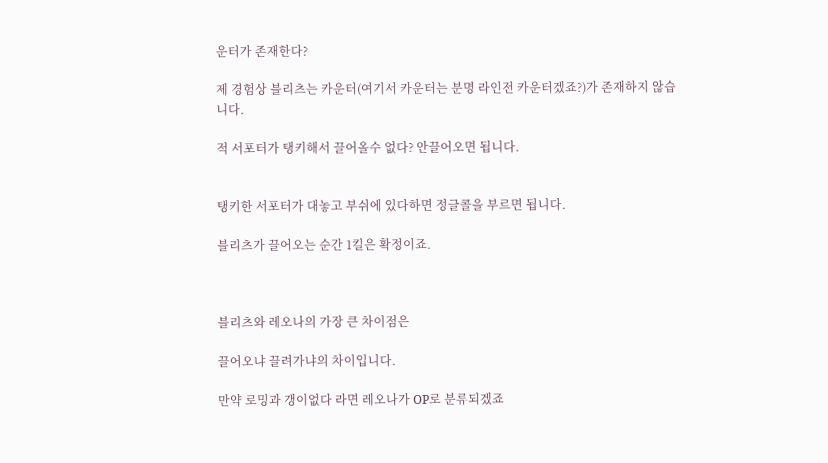운터가 존재한다?

제 경험상 블리츠는 카운터(여기서 카운터는 분명 라인전 카운터겠죠?)가 존재하지 않습니다.

적 서포터가 탱키해서 끌어올수 없다? 안끌어오면 됩니다.


탱키한 서포터가 대놓고 부쉬에 있다하면 정글콜을 부르면 됩니다.

블리츠가 끌어오는 순간 1킬은 확정이죠.



블리츠와 레오나의 가장 큰 차이점은

끌어오냐 끌려가냐의 차이입니다.

만약 로밍과 갱이없다 라면 레오나가 OP로 분류되겠죠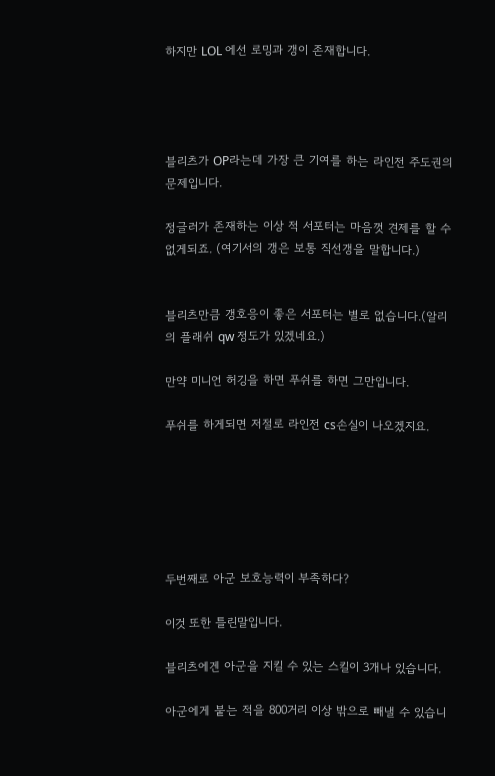하지만 LOL 에선 로밍과 갱이 존재합니다.




블리츠가 OP라는데 가장 큰 기여를 하는 라인전 주도권의 문제입니다.

정글러가 존재하는 이상 적 서포터는 마음껏 견제를 할 수 없게되죠. (여기서의 갱은 보통 직선갱을 말합니다.)


블리츠만큼 갱호응이 좋은 서포터는 별로 없습니다.(알리의 플래쉬 qw 정도가 있겠네요.)

만약 미니언 허깅을 하면 푸쉬를 하면 그만입니다.

푸쉬를 하게되면 저절로 라인전 cs손실이 나오겠지요.






두번째로 아군 보호능력이 부족하다?

이것 또한 틀린말입니다.

블리츠에겐 아군을 지킬 수 있는 스킬이 3개나 있습니다.

아군에게 붙는 적을 800거리 이상 밖으로 빼낼 수 있습니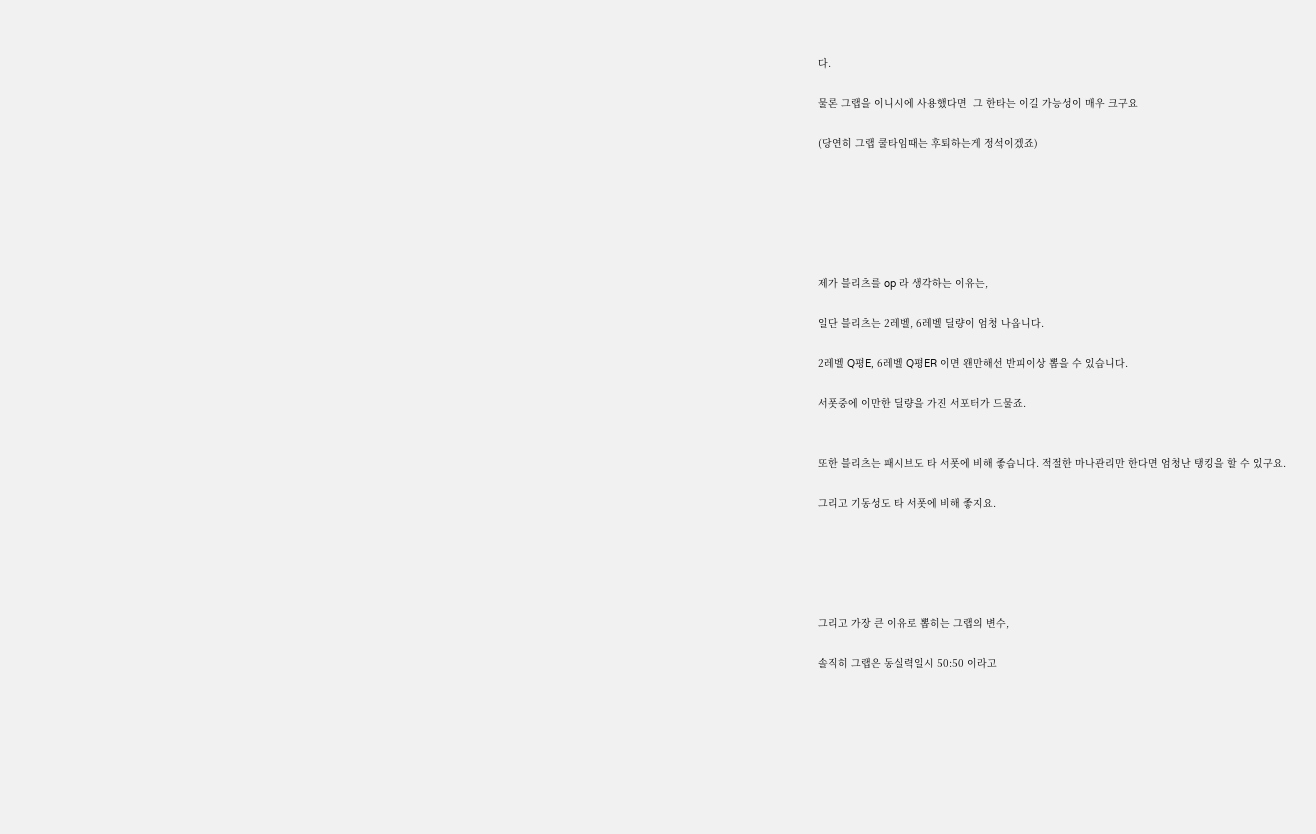다.

물론 그랩을 이니시에 사용했다면  그 한타는 이길 가능성이 매우 크구요

(당연히 그랩 쿨타임때는 후퇴하는게 정석이겠죠)






제가 블리츠를 op 라 생각하는 이유는,

일단 블리츠는 2레벨, 6레벨 딜량이 엄청 나옵니다.

2레벨 Q평E, 6레벨 Q평ER 이면 왠만해선 반피이상 뽑을 수 있습니다.

서폿중에 이만한 딜량을 가진 서포터가 드물죠.


또한 블리츠는 패시브도 타 서폿에 비해 좋습니다. 적절한 마나관리만 한다면 엄청난 탱킹을 할 수 있구요.

그리고 기동성도 타 서폿에 비해 좋지요.





그리고 가장 큰 이유로 뽑히는 그랩의 변수,

솔직히 그랩은 동실력일시 50:50 이라고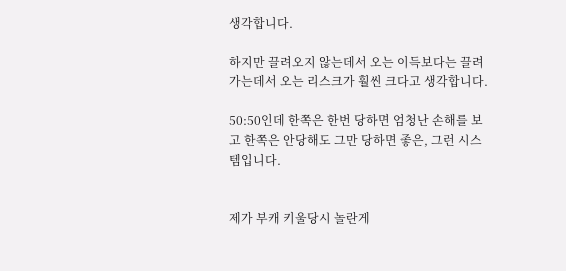생각합니다.

하지만 끌려오지 않는데서 오는 이득보다는 끌려가는데서 오는 리스크가 훨씬 크다고 생각합니다.

50:50인데 한쪽은 한번 당하면 엄청난 손해를 보고 한쪽은 안당해도 그만 당하면 좋은, 그런 시스템입니다.


제가 부캐 키울당시 놀란게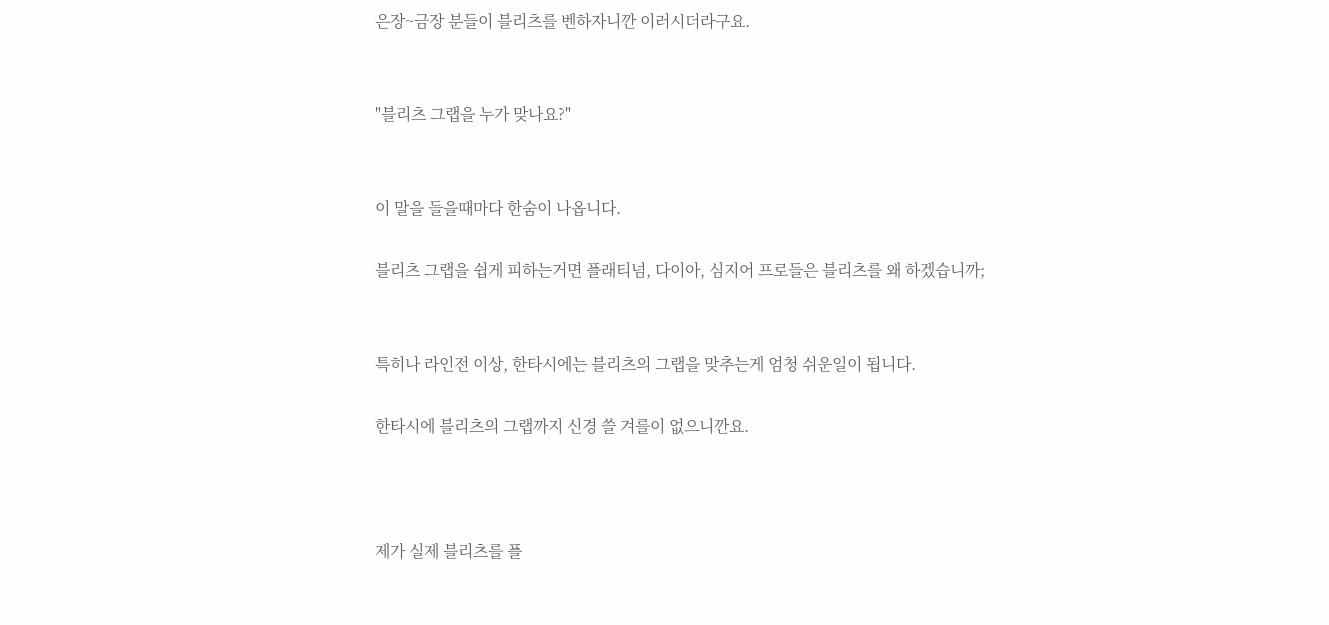은장~금장 분들이 블리츠를 벤하자니깐 이러시더라구요.


"블리츠 그랩을 누가 맞나요?"


이 말을 들을때마다 한숨이 나옵니다.

블리츠 그랩을 쉽게 피하는거면 플래티넘, 다이아, 심지어 프로들은 블리츠를 왜 하겠습니까;


특히나 라인전 이상, 한타시에는 블리츠의 그랩을 맞추는게 엄청 쉬운일이 됩니다.

한타시에 블리츠의 그랩까지 신경 쓸 겨를이 없으니깐요.



제가 실제 블리츠를 플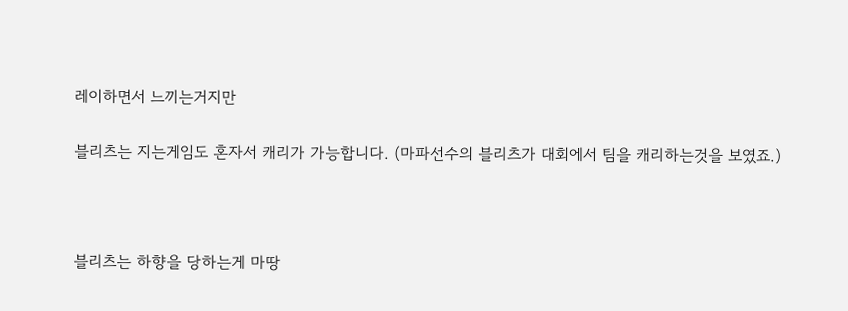레이하면서 느끼는거지만

블리츠는 지는게임도 혼자서 캐리가 가능합니다. (마파선수의 블리츠가 대회에서 팀을 캐리하는것을 보였죠.)



블리츠는 하향을 당하는게 마땅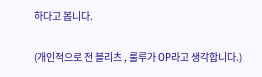하다고 봅니다.

(개인적으로 전 블리츠 , 룰루가 OP라고 생각합니다.)